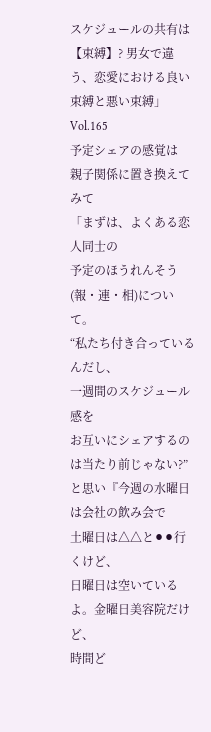スケジュールの共有は【束縛】? 男女で違う、恋愛における良い束縛と悪い束縛」Vol.165
予定シェアの感覚は
親子関係に置き換えてみて
「まずは、よくある恋人同士の
予定のほうれんそう(報・連・相)について。
“私たち付き合っているんだし、
一週間のスケジュール感を
お互いにシェアするのは当たり前じゃない?”
と思い『今週の水曜日は会社の飲み会で
土曜日は△△と⚫⚫行くけど、
日曜日は空いているよ。金曜日美容院だけど、
時間ど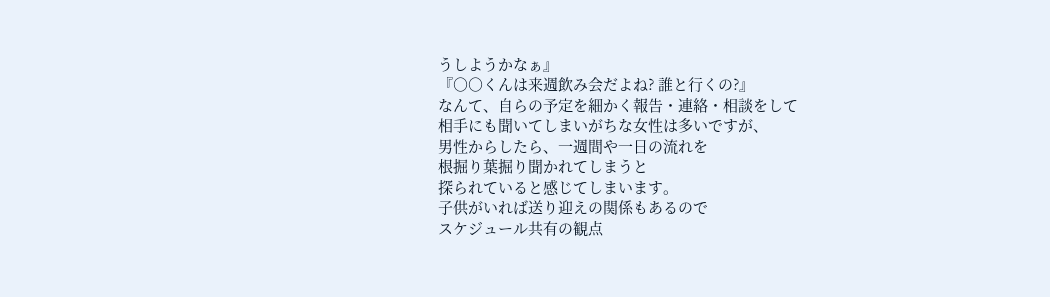うしようかなぁ』
『○○くんは来週飲み会だよね? 誰と行くの?』
なんて、自らの予定を細かく報告・連絡・相談をして
相手にも聞いてしまいがちな女性は多いですが、
男性からしたら、一週間や一日の流れを
根掘り葉掘り聞かれてしまうと
探られていると感じてしまいます。
子供がいれば送り迎えの関係もあるので
スケジュール共有の観点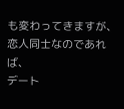も変わってきますが、
恋人同士なのであれば、
デート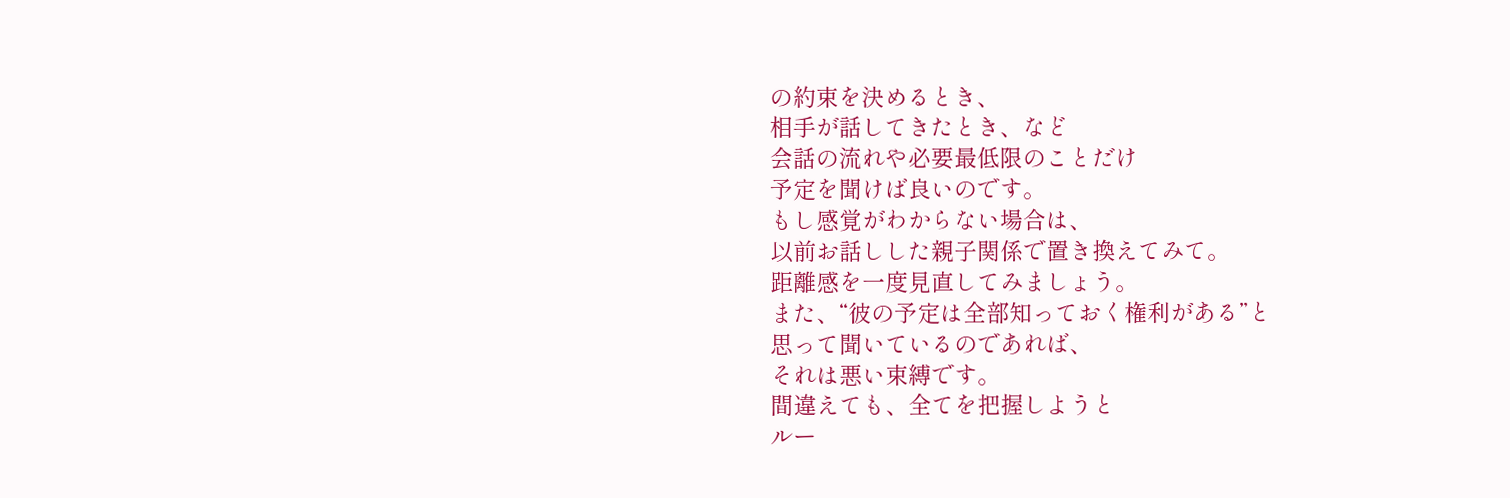の約束を決めるとき、
相手が話してきたとき、など
会話の流れや必要最低限のことだけ
予定を聞けば良いのです。
もし感覚がわからない場合は、
以前お話しした親子関係で置き換えてみて。
距離感を一度見直してみましょう。
また、“彼の予定は全部知っておく権利がある”と
思って聞いているのであれば、
それは悪い束縛です。
間違えても、全てを把握しようと
ルー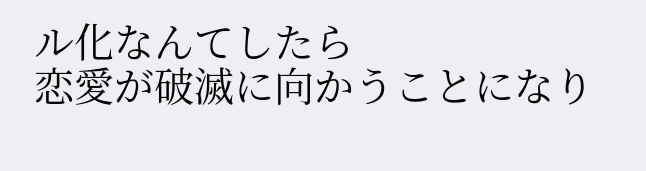ル化なんてしたら
恋愛が破滅に向かうことになり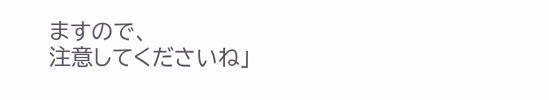ますので、
注意してくださいね」